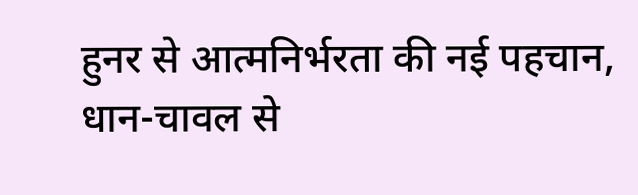हुनर से आत्मनिर्भरता की नई पहचान, धान-चावल से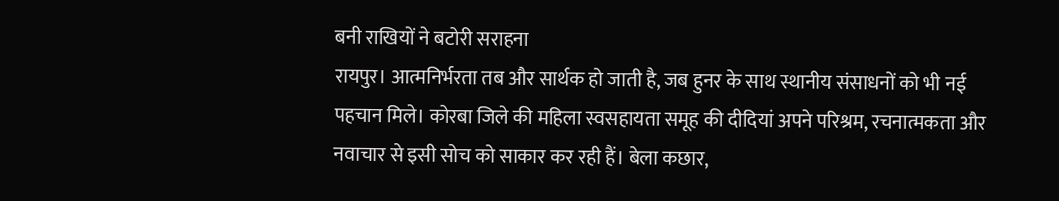बनी राखियों ने बटोरी सराहना
रायपुर। आत्मनिर्भरता तब और सार्थक हो जाती है, जब हुनर के साथ स्थानीय संसाधनों को भी नई पहचान मिले। कोरबा जिले की महिला स्वसहायता समूह की दीदियां अपने परिश्रम, रचनात्मकता और नवाचार से इसी सोच को साकार कर रही हैं। बेला कछार,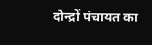दोन्द्रों पंचायत का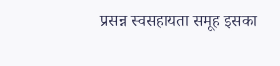प्रसन्न स्वसहायता समूह इसका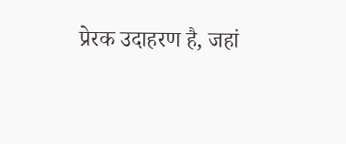प्रेरक उदाहरण है, जहां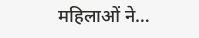महिलाओं ने…